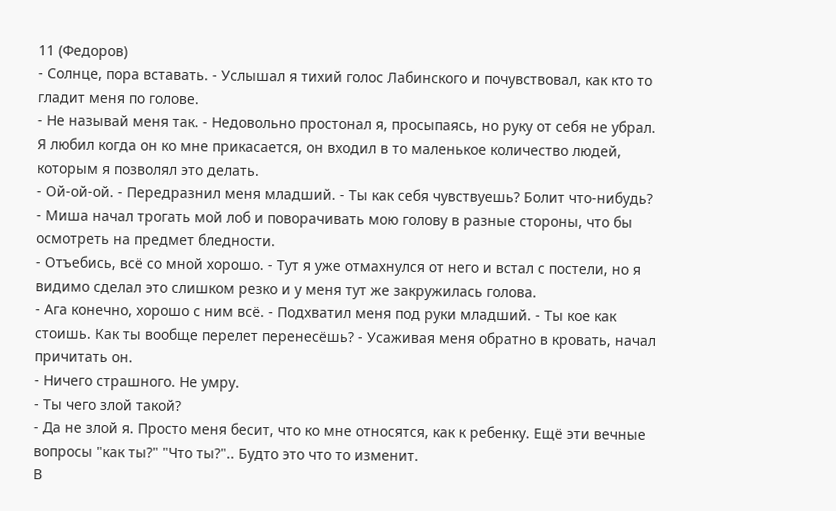11 (Федоров)
- Солнце, пора вставать. - Услышал я тихий голос Лабинского и почувствовал, как кто то гладит меня по голове.
- Не называй меня так. - Недовольно простонал я, просыпаясь, но руку от себя не убрал. Я любил когда он ко мне прикасается, он входил в то маленькое количество людей, которым я позволял это делать.
- Ой-ой-ой. - Передразнил меня младший. - Ты как себя чувствуешь? Болит что-нибудь? - Миша начал трогать мой лоб и поворачивать мою голову в разные стороны, что бы осмотреть на предмет бледности.
- Отъебись, всё со мной хорошо. - Тут я уже отмахнулся от него и встал с постели, но я видимо сделал это слишком резко и у меня тут же закружилась голова.
- Ага конечно, хорошо с ним всё. - Подхватил меня под руки младший. - Ты кое как стоишь. Как ты вообще перелет перенесёшь? - Усаживая меня обратно в кровать, начал причитать он.
- Ничего страшного. Не умру.
- Ты чего злой такой?
- Да не злой я. Просто меня бесит, что ко мне относятся, как к ребенку. Ещё эти вечные вопросы "как ты?" "Что ты?".. Будто это что то изменит.
В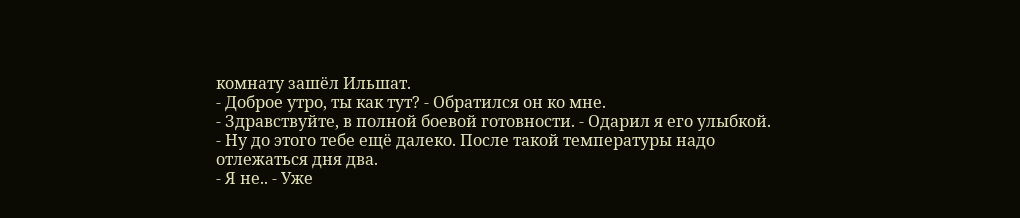комнату зашёл Ильшат.
- Доброе утро, ты как тут? - Обратился он ко мне.
- Здравствуйте, в полной боевой готовности. - Одарил я его улыбкой.
- Ну до этого тебе ещё далеко. После такой температуры надо отлежаться дня два.
- Я не.. - Уже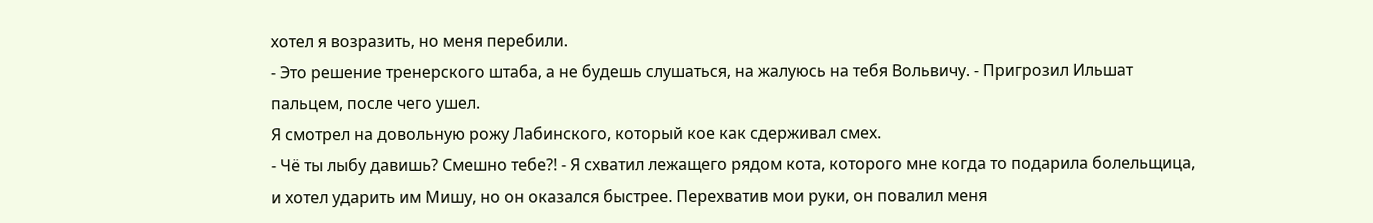хотел я возразить, но меня перебили.
- Это решение тренерского штаба, а не будешь слушаться, на жалуюсь на тебя Вольвичу. - Пригрозил Ильшат пальцем, после чего ушел.
Я смотрел на довольную рожу Лабинского, который кое как сдерживал смех.
- Чё ты лыбу давишь? Смешно тебе?! - Я схватил лежащего рядом кота, которого мне когда то подарила болельщица, и хотел ударить им Мишу, но он оказался быстрее. Перехватив мои руки, он повалил меня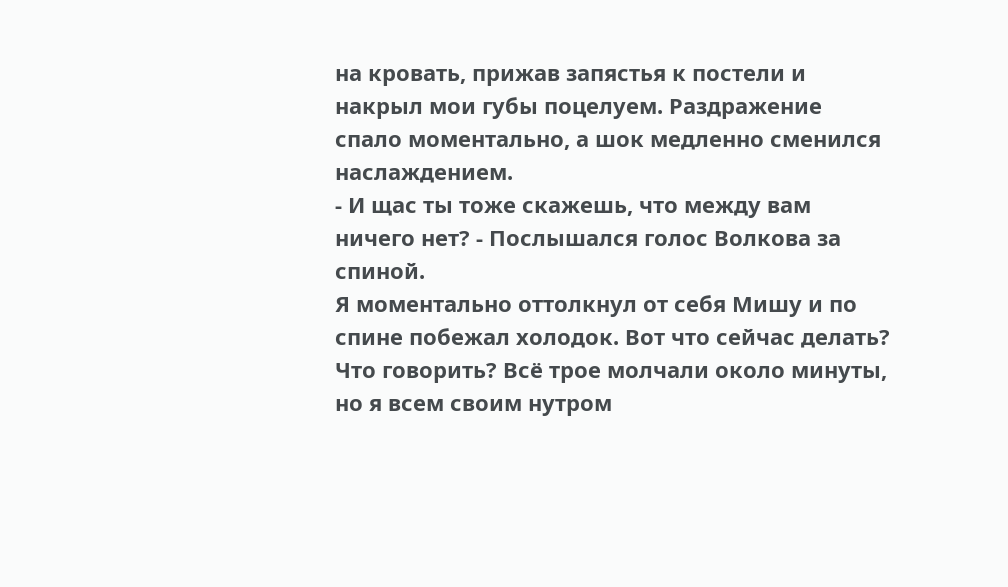на кровать, прижав запястья к постели и накрыл мои губы поцелуем. Раздражение спало моментально, а шок медленно сменился наслаждением.
- И щас ты тоже скажешь, что между вам ничего нет? - Послышался голос Волкова за спиной.
Я моментально оттолкнул от себя Мишу и по спине побежал холодок. Вот что сейчас делать? Что говорить? Всё трое молчали около минуты, но я всем своим нутром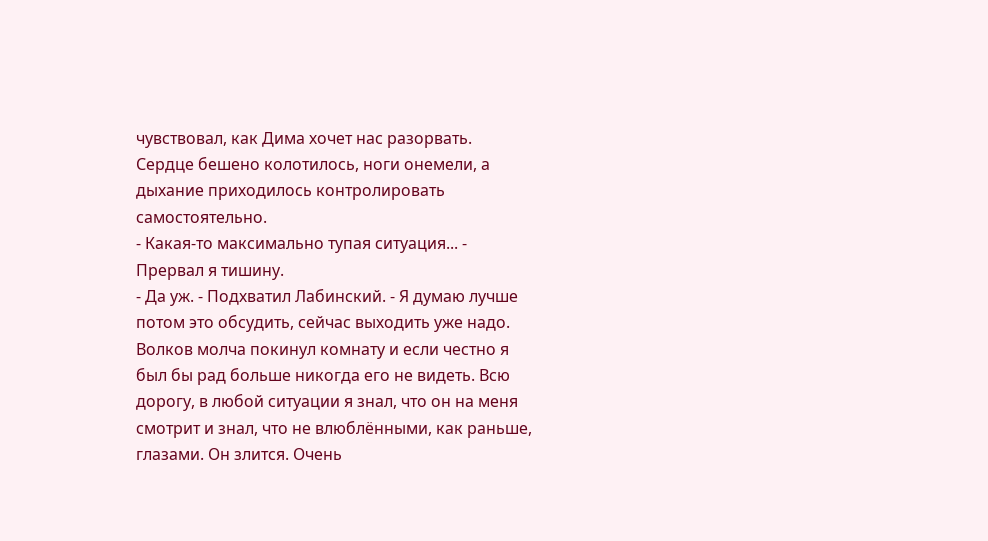чувствовал, как Дима хочет нас разорвать. Сердце бешено колотилось, ноги онемели, а дыхание приходилось контролировать самостоятельно.
- Какая-то максимально тупая ситуация... - Прервал я тишину.
- Да уж. - Подхватил Лабинский. - Я думаю лучше потом это обсудить, сейчас выходить уже надо.
Волков молча покинул комнату и если честно я был бы рад больше никогда его не видеть. Всю дорогу, в любой ситуации я знал, что он на меня смотрит и знал, что не влюблёнными, как раньше, глазами. Он злится. Очень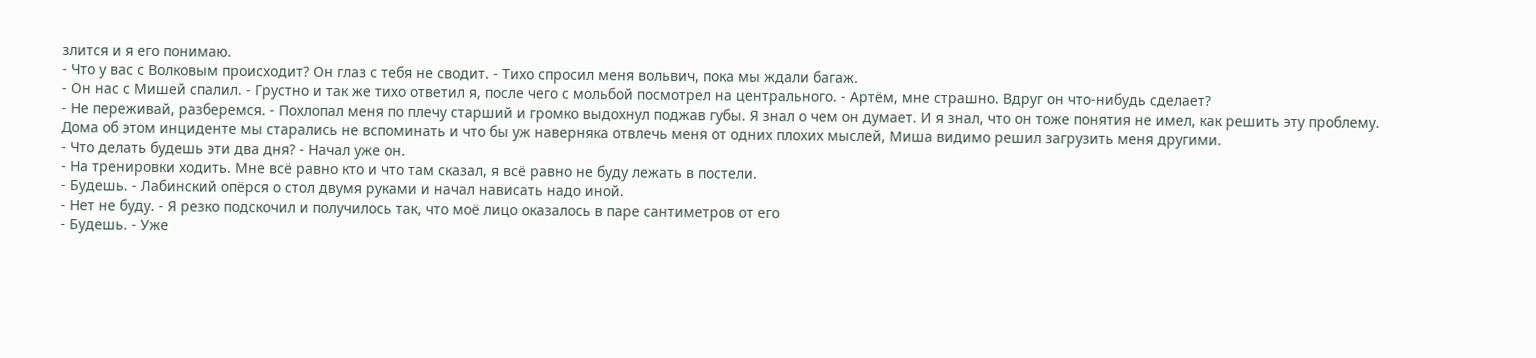злится и я его понимаю.
- Что у вас с Волковым происходит? Он глаз с тебя не сводит. - Тихо спросил меня вольвич, пока мы ждали багаж.
- Он нас с Мишей спалил. - Грустно и так же тихо ответил я, после чего с мольбой посмотрел на центрального. - Артём, мне страшно. Вдруг он что-нибудь сделает?
- Не переживай, разберемся. - Похлопал меня по плечу старший и громко выдохнул поджав губы. Я знал о чем он думает. И я знал, что он тоже понятия не имел, как решить эту проблему.
Дома об этом инциденте мы старались не вспоминать и что бы уж наверняка отвлечь меня от одних плохих мыслей, Миша видимо решил загрузить меня другими.
- Что делать будешь эти два дня? - Начал уже он.
- На тренировки ходить. Мне всё равно кто и что там сказал, я всё равно не буду лежать в постели.
- Будешь. - Лабинский опёрся о стол двумя руками и начал нависать надо иной.
- Нет не буду. - Я резко подскочил и получилось так, что моё лицо оказалось в паре сантиметров от его
- Будешь. - Уже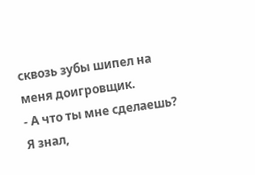сквозь зубы шипел на меня доигровщик.
- А что ты мне сделаешь?
Я знал,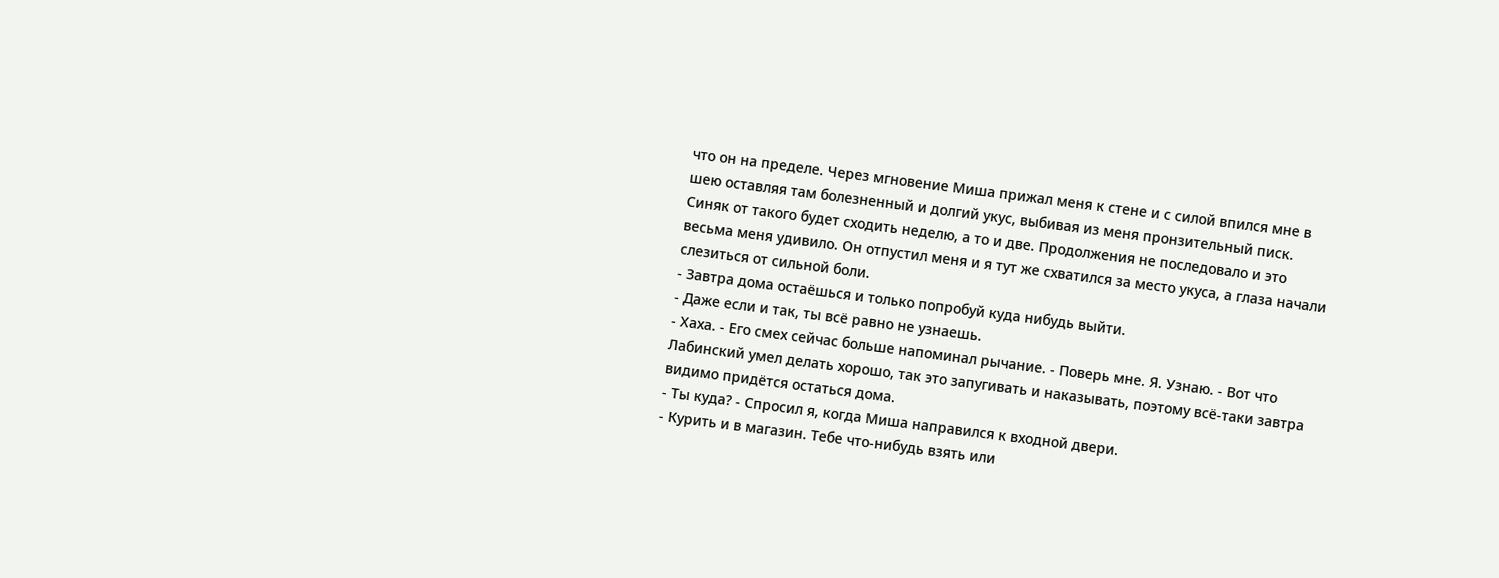что он на пределе. Через мгновение Миша прижал меня к стене и с силой впился мне в шею оставляя там болезненный и долгий укус, выбивая из меня пронзительный писк. Синяк от такого будет сходить неделю, а то и две. Продолжения не последовало и это весьма меня удивило. Он отпустил меня и я тут же схватился за место укуса, а глаза начали слезиться от сильной боли.
- Завтра дома остаёшься и только попробуй куда нибудь выйти.
- Даже если и так, ты всё равно не узнаешь.
- Хаха. - Его смех сейчас больше напоминал рычание. - Поверь мне. Я. Узнаю. - Вот что Лабинский умел делать хорошо, так это запугивать и наказывать, поэтому всё-таки завтра видимо придётся остаться дома.
- Ты куда? - Спросил я, когда Миша направился к входной двери.
- Курить и в магазин. Тебе что-нибудь взять или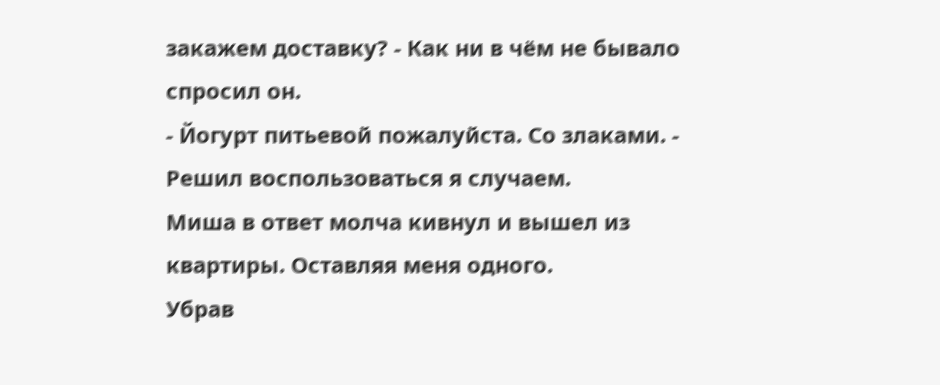закажем доставку? - Как ни в чём не бывало спросил он.
- Йогурт питьевой пожалуйста. Со злаками. - Решил воспользоваться я случаем.
Миша в ответ молча кивнул и вышел из квартиры. Оставляя меня одного.
Убрав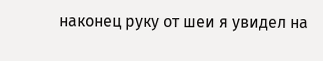наконец руку от шеи я увидел на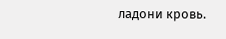ладони кровь.